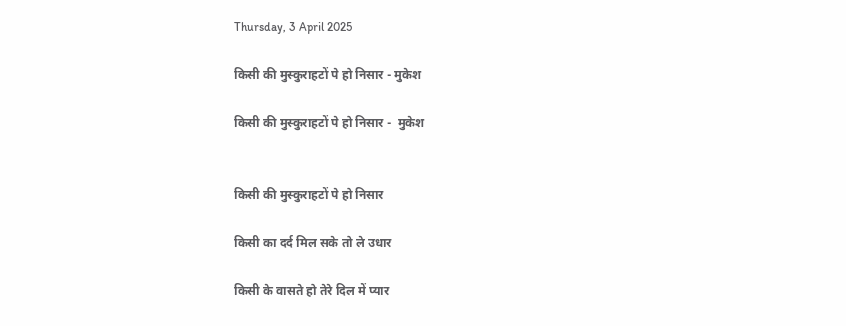Thursday, 3 April 2025

किसी की मुस्कुराहटों पे हो निसार - मुकेश

किसी की मुस्कुराहटों पे हो निसार -  मुकेश


किसी की मुस्कुराहटों पे हो निसार

किसी का दर्द मिल सके तो ले उधार

किसी के वासते हो तेरे दिल में प्यार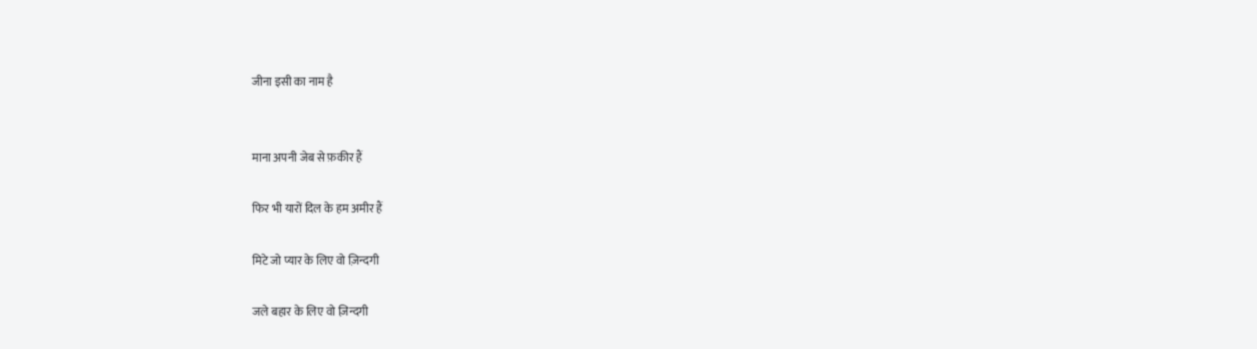जीना इसी का नाम है


माना अपनी जेब से फ़कीर हैं

फिर भी यारों दिल के हम अमीर हैं

मिटे जो प्यार के लिए वो ज़िन्दगी

जले बहार के लिए वो ज़िन्दगी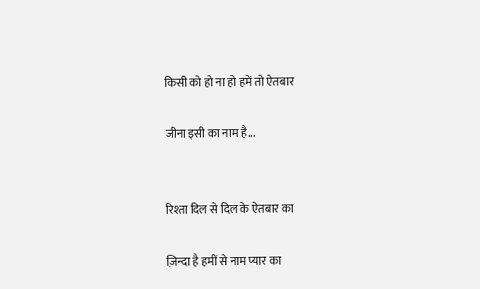किसी को हो ना हो हमें तो ऐतबार

जीना इसी का नाम है...


रिश्ता दिल से दिल के ऐतबार का

ज़िन्दा है हमीं से नाम प्यार का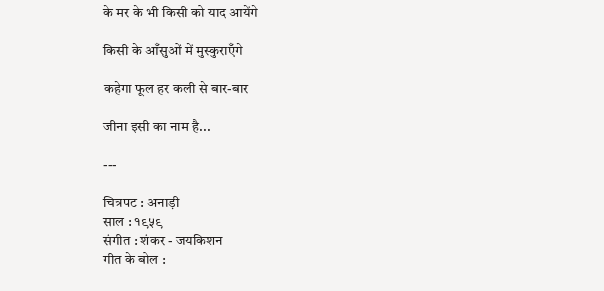के मर के भी किसी को याद आयेंगे

किसी के आँसुओं में मुस्कुराएँगे

कहेगा फूल हर कली से बार-बार

जीना इसी का नाम है...

---

चित्रपट : अनाड़ी
साल : १९५९
संगीत : शंकर - जयकिशन
गीत के बोल :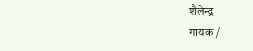शैलेन्द्र
गायक /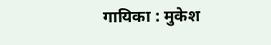गायिका : मुकेश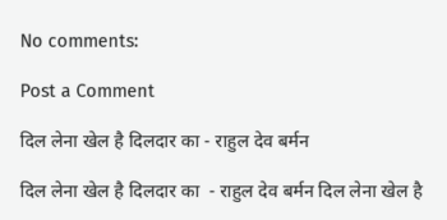No comments:

Post a Comment

दिल लेना खेल है दिलदार का - राहुल देव बर्मन

दिल लेना खेल है दिलदार का  - राहुल देव बर्मन दिल लेना खेल है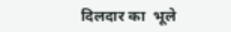दिलदार का  भूले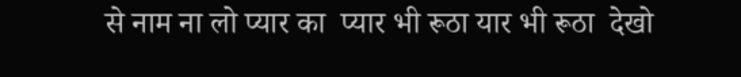से नाम ना लो प्यार का  प्यार भी रूठा यार भी रूठा  देखो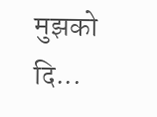मुझको दि...